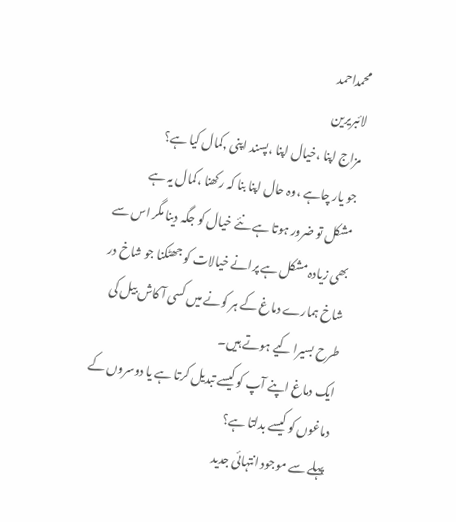محمداحمد
لائبریرین
مزاج اپنا ،خیال اپنا ،پسند اپنی ,کمال کیا ہے؟
جو یار چاہے ،وہ حال اپنا بنا کہ رکھنا ،کمال یہ ہے
مشکل تو ضرور ہوتا ہے نئے خیال کو جگہ دینا مگر اس سے بھی زیادہ مشکل ہے پرانے خیالات کو جھٹکنا جو شاخ در شاخ ہمارے دماغ کے ہر کونے میں کسی آ کاش بیل کی طرح بسیرا کیے ہوتے ہیں۔
ایک دماغ اپنے آپ کو کیسے تبدیل کرتا ہے یا دوسروں کے دماغوں کو کیسے بدلتا ہے؟
پہلے سے موجود انتہائی جدید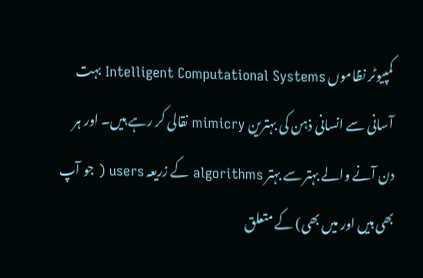کمپیوٹر نظاموں Intelligent Computational Systems بہت آسانی سے انسانی ذہن کی بہترین mimicry نقالی کر رہے ہیں۔ اور ہر دن آنے والے بہتر سے بہتر algorithms کے زریعہ users ( جو آپ بھی ہیں اور میں بھی) کے متعلق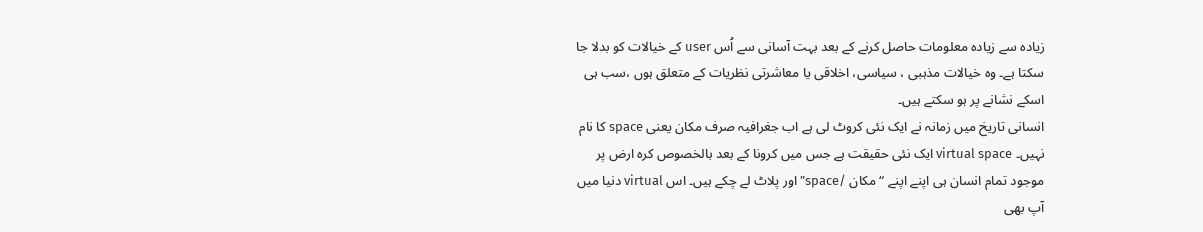زیادہ سے زیادہ معلومات حاصل کرنے کے بعد بہت آسانی سے اُس user کے خیالات کو بدلا جا سکتا ہے۔ وہ خیالات مذہبی ، سیاسی، اخلاقی یا معاشرتی نظریات کے متعلق ہوں ،سب ہی اسکے نشانے پر ہو سکتے ہیں۔
انسانی تاریخ میں زمانہ نے ایک نئی کروٹ لی ہے اب جغرافیہ صرف مکان یعنی space کا نام نہیں۔ virtual space ایک نئی حقیقت ہے جس میں کرونا کے بعد بالخصوص کرہ ارض پر موجود تمام انسان ہی اپنے اپنے “ مکان /space” اور پلاٹ لے چکے ہیں۔ اس virtual دنیا میں آپ بھی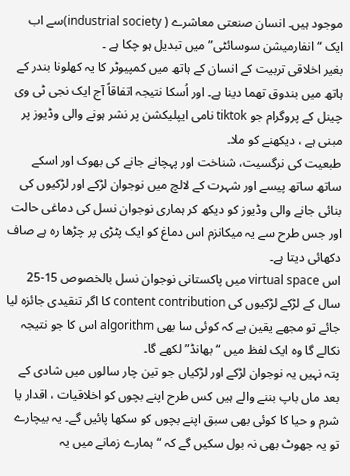موجود ہیں۔ انسان صنعتی معاشرے ( industrial society)سے اب ایک “انفارمیشن سوسائٹی” میں تبدیل ہو چکا ہے ۔
بغیر اخلاقی تربیت کے انسان کے ہاتھ میں کمپیوٹر کا یہ کھلونا بندر کے ہاتھ میں بندوق تھما دینا ہے۔ اور اُسکا نتیجہ اتفاقاً آج ایک نجی ٹی وی چینل کے پروگرام جو tiktok نامی ایپلیکشن پر نشر ہونے والی وڈیوز پر مبنی ہے ، دیکھنے کو ملا۔
طبعیت کی نرگسیت، شناخت اور پہچانے جانے کی بھوک اور اسکے ساتھ ساتھ پیسے اور شہرت کے لالچ میں نوجوان لڑکے اور لڑکیوں کی بنائی جانے والی وڈیوز کو دیکھ کر ہماری نوجوان نسل کی دماغی حالت اور جس طرح سے یہ میکانزم اس دماغ کو ایک پٹڑی پر چڑھا رہ ہے صاف دکھائی دیتا ہے۔
اس virtual space میں پاکستانی نوجوان نسل بالخصوص 15-25 سال کے لڑکے لڑکیوں کی content contribution کا اگر تنقیدی جائزہ لیا جائے تو مجھے یقین ہے کہ کوئی سا بھی algorithm اس کا جو نتیجہ نکالے گا وہ ایک لفظ میں “بھانڈ” لکھے گا۔
پتہ نہیں یہ نوجوان لڑکے اور لڑکیاں جو تین چار سالوں میں شادی کے بعد ماں باپ بننے والے ہیں کس طرح اپنے بچوں کو اخلاقیات ، اقدار یا شرم و حیا کا کوئی بھی سبق اپنے بچوں کو سکھا پائیں گے۔ یہ بیچارے تو یہ جھوٹ بھی نہ بول سکیں گے کہ “ ہمارے زمانے میں یہ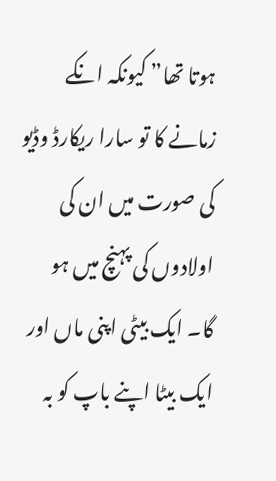ہوتا تھا” کیونکہ انکے زمانے کا تو سارا ریکارڈ وڈیو کی صورت میں ان کی اولادوں کی پہنچ میں ہو گا۔ ایک بیٹی اپنی ماں اور ایک بیٹا اپنے باپ کو بہ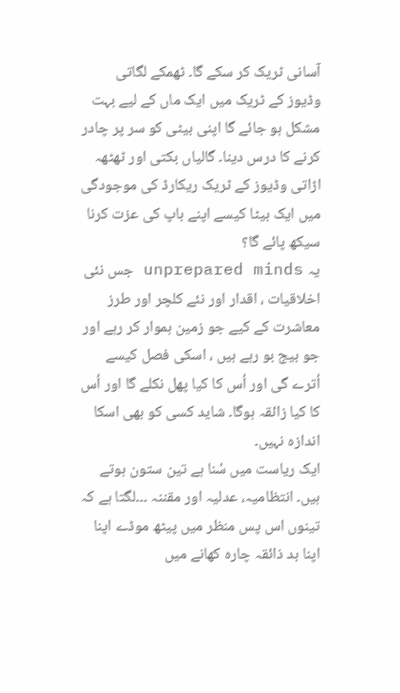آسانی ٹریک کر سکے گا۔ ٹھمکے لگاتی وڈیوز کے ٹریک میں ایک ماں کے لیے بہت مشکل ہو جائے گا اپنی بیٹی کو سر پر چادر کرنے کا درس دینا۔ گالیاں بکتی اور ٹھٹھہ اڑاتی وڈیوز کے ٹریک ریکارڈ کی موجودگی میں ایک بیٹا کیسے اپنے باپ کی عزت کرنا سیکھ پائے گا؟
یہ unprepared minds جس نئی اخلاقیات ، اقدار اور نئے کلچر اور طرز معاشرت کے کیے جو زمین ہموار کر رہے اور جو بیج بو رہے ہیں ، اسکی فصل کیسے اُترے گی اور اُس کا کیا پھل نکلے گا اور اُس کا کیا زائقہ ہوگا۔ شاید کسی کو بھی اسکا اندازہ نہیں۔
ایک ریاست میں سُنا ہے تین ستون ہوتے ہیں۔ انتظامیہ، عدلیہ اور مقننہ ۔۔۔لگتا ہے کہ تینوں اس پس منظر میں پیٹھ موڈے اپنا اپنا بد ذائقہ چارہ کھانے میں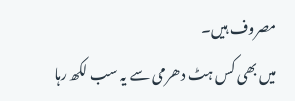مصروف ہیں۔
میں بھی کس ہٹ دھرمی سے یہ سب لکھ رہا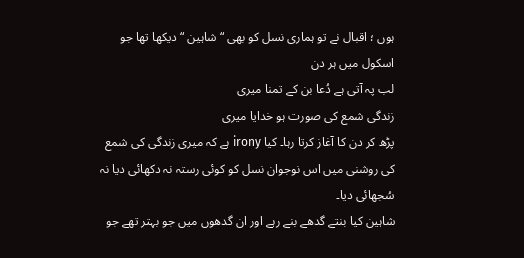ہوں ؛ اقبال نے تو ہماری نسل کو بھی “شاہین “ دیکھا تھا جو اسکول میں ہر دن
لب پہ آتی ہے دُعا بن کے تمنا میری
زندگی شمع کی صورت ہو خدایا میری
پڑھ کر دن کا آغاز کرتا رہا۔ کیا irony ہے کہ میری زندگی کی شمع کی روشنی میں اس نوجوان نسل کو کوئی رستہ نہ دکھائی دیا نہ سُجھائی دیا۔
شاہین کیا بنتے گدھے بنے رہے اور ان گدھوں میں جو بہتر تھے جو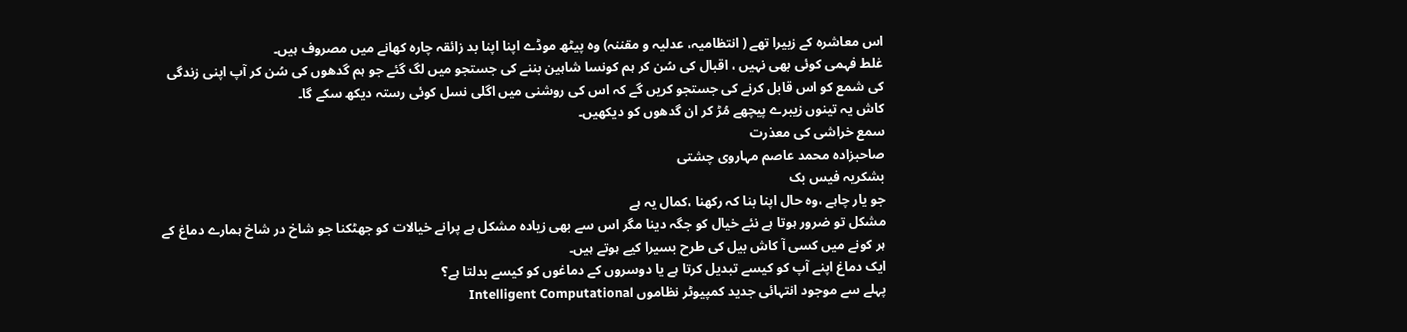اس معاشرہ کے زبیرا تھے ( انتظامیہ، عدلیہ و مقننہ) وہ پیٹھ موڈے اپنا اپنا بد زائقہ چارہ کھانے میں مصروف ہیں۔
غلط فہمی کوئی بھی نہیں ، اقبال کی سُن کر ہم کونسا شاہین بننے کی جستجو میں لگ گئے جو ہم گدھوں کی سُن کر آپ اپنی زندگی کی شمع کو اس قابل کرنے کی جستجو کریں گے کہ اس کی روشنی میں اگلی نسل کوئی رستہ دیکھ سکے گا۔
کاش یہ تینوں زیبرے پیچھے مُڑ کر ان گدھوں کو دیکھیں۔
سمع خراشی کی معذرت
صاحبزادہ محمد عاصم مہاروی چشتی
بشکریہ فیس بک
جو یار چاہے ،وہ حال اپنا بنا کہ رکھنا ،کمال یہ ہے
مشکل تو ضرور ہوتا ہے نئے خیال کو جگہ دینا مگر اس سے بھی زیادہ مشکل ہے پرانے خیالات کو جھٹکنا جو شاخ در شاخ ہمارے دماغ کے ہر کونے میں کسی آ کاش بیل کی طرح بسیرا کیے ہوتے ہیں۔
ایک دماغ اپنے آپ کو کیسے تبدیل کرتا ہے یا دوسروں کے دماغوں کو کیسے بدلتا ہے؟
پہلے سے موجود انتہائی جدید کمپیوٹر نظاموں Intelligent Computational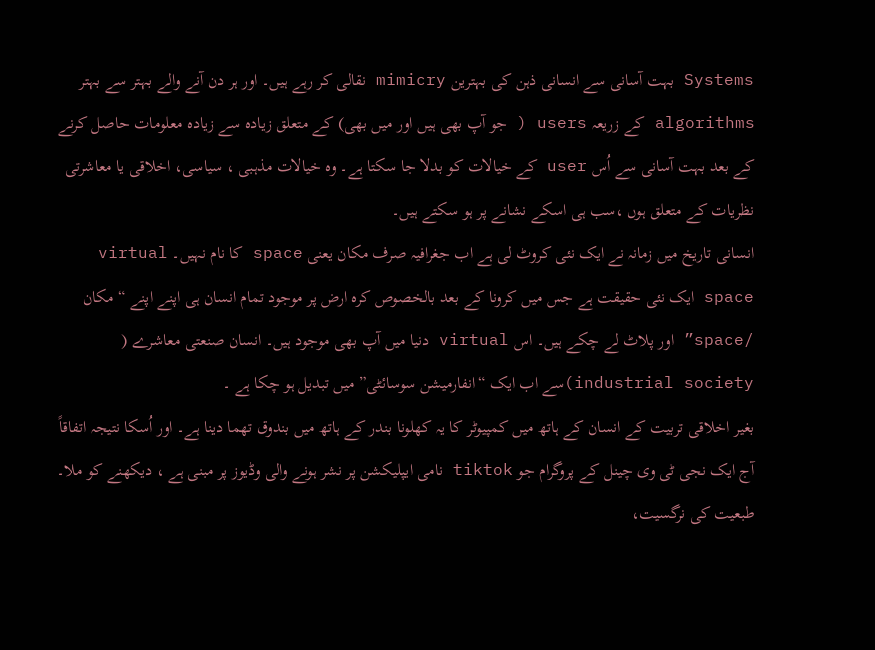Systems بہت آسانی سے انسانی ذہن کی بہترین mimicry نقالی کر رہے ہیں۔ اور ہر دن آنے والے بہتر سے بہتر algorithms کے زریعہ users ( جو آپ بھی ہیں اور میں بھی) کے متعلق زیادہ سے زیادہ معلومات حاصل کرنے کے بعد بہت آسانی سے اُس user کے خیالات کو بدلا جا سکتا ہے۔ وہ خیالات مذہبی ، سیاسی، اخلاقی یا معاشرتی نظریات کے متعلق ہوں ،سب ہی اسکے نشانے پر ہو سکتے ہیں۔
انسانی تاریخ میں زمانہ نے ایک نئی کروٹ لی ہے اب جغرافیہ صرف مکان یعنی space کا نام نہیں۔ virtual space ایک نئی حقیقت ہے جس میں کرونا کے بعد بالخصوص کرہ ارض پر موجود تمام انسان ہی اپنے اپنے “ مکان /space” اور پلاٹ لے چکے ہیں۔ اس virtual دنیا میں آپ بھی موجود ہیں۔ انسان صنعتی معاشرے ( industrial society)سے اب ایک “انفارمیشن سوسائٹی” میں تبدیل ہو چکا ہے ۔
بغیر اخلاقی تربیت کے انسان کے ہاتھ میں کمپیوٹر کا یہ کھلونا بندر کے ہاتھ میں بندوق تھما دینا ہے۔ اور اُسکا نتیجہ اتفاقاً آج ایک نجی ٹی وی چینل کے پروگرام جو tiktok نامی ایپلیکشن پر نشر ہونے والی وڈیوز پر مبنی ہے ، دیکھنے کو ملا۔
طبعیت کی نرگسیت،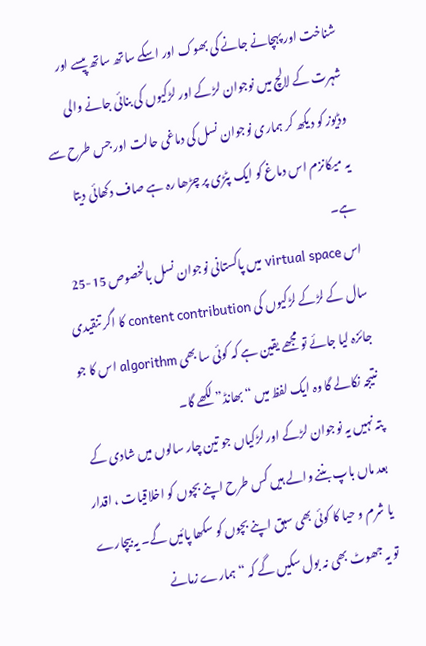شناخت اور پہچانے جانے کی بھوک اور اسکے ساتھ ساتھ پیسے اور شہرت کے لالچ میں نوجوان لڑکے اور لڑکیوں کی بنائی جانے والی وڈیوز کو دیکھ کر ہماری نوجوان نسل کی دماغی حالت اور جس طرح سے یہ میکانزم اس دماغ کو ایک پٹڑی پر چڑھا رہ ہے صاف دکھائی دیتا ہے۔
اس virtual space میں پاکستانی نوجوان نسل بالخصوص 15-25 سال کے لڑکے لڑکیوں کی content contribution کا اگر تنقیدی جائزہ لیا جائے تو مجھے یقین ہے کہ کوئی سا بھی algorithm اس کا جو نتیجہ نکالے گا وہ ایک لفظ میں “بھانڈ” لکھے گا۔
پتہ نہیں یہ نوجوان لڑکے اور لڑکیاں جو تین چار سالوں میں شادی کے بعد ماں باپ بننے والے ہیں کس طرح اپنے بچوں کو اخلاقیات ، اقدار یا شرم و حیا کا کوئی بھی سبق اپنے بچوں کو سکھا پائیں گے۔ یہ بیچارے تو یہ جھوٹ بھی نہ بول سکیں گے کہ “ ہمارے زمانے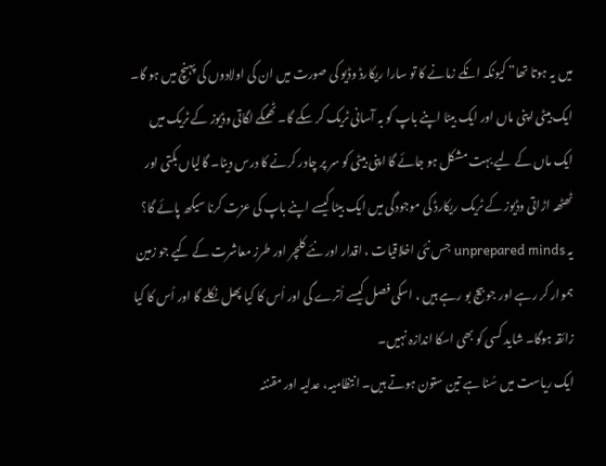میں یہ ہوتا تھا” کیونکہ انکے زمانے کا تو سارا ریکارڈ وڈیو کی صورت میں ان کی اولادوں کی پہنچ میں ہو گا۔ ایک بیٹی اپنی ماں اور ایک بیٹا اپنے باپ کو بہ آسانی ٹریک کر سکے گا۔ ٹھمکے لگاتی وڈیوز کے ٹریک میں ایک ماں کے لیے بہت مشکل ہو جائے گا اپنی بیٹی کو سر پر چادر کرنے کا درس دینا۔ گالیاں بکتی اور ٹھٹھہ اڑاتی وڈیوز کے ٹریک ریکارڈ کی موجودگی میں ایک بیٹا کیسے اپنے باپ کی عزت کرنا سیکھ پائے گا؟
یہ unprepared minds جس نئی اخلاقیات ، اقدار اور نئے کلچر اور طرز معاشرت کے کیے جو زمین ہموار کر رہے اور جو بیج بو رہے ہیں ، اسکی فصل کیسے اُترے گی اور اُس کا کیا پھل نکلے گا اور اُس کا کیا زائقہ ہوگا۔ شاید کسی کو بھی اسکا اندازہ نہیں۔
ایک ریاست میں سُنا ہے تین ستون ہوتے ہیں۔ انتظامیہ، عدلیہ اور مقننہ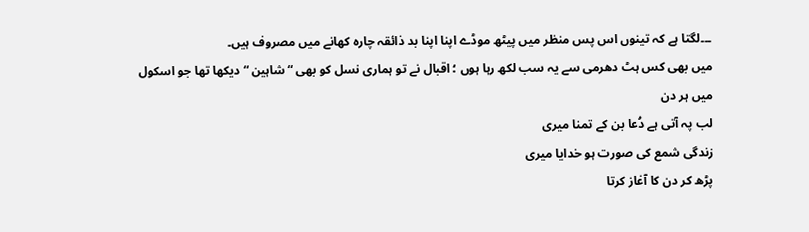۔۔۔لگتا ہے کہ تینوں اس پس منظر میں پیٹھ موڈے اپنا اپنا بد ذائقہ چارہ کھانے میں مصروف ہیں۔
میں بھی کس ہٹ دھرمی سے یہ سب لکھ رہا ہوں ؛ اقبال نے تو ہماری نسل کو بھی “شاہین “ دیکھا تھا جو اسکول میں ہر دن
لب پہ آتی ہے دُعا بن کے تمنا میری
زندگی شمع کی صورت ہو خدایا میری
پڑھ کر دن کا آغاز کرتا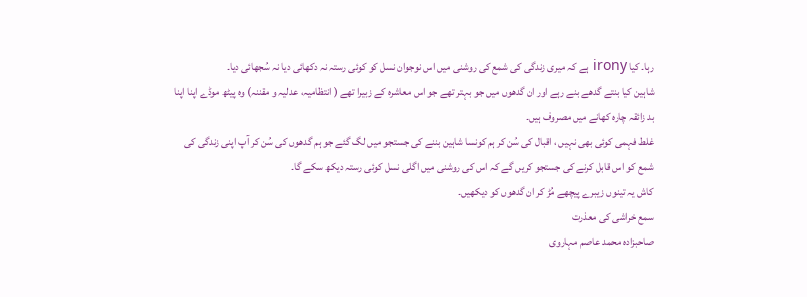رہا۔ کیا irony ہے کہ میری زندگی کی شمع کی روشنی میں اس نوجوان نسل کو کوئی رستہ نہ دکھائی دیا نہ سُجھائی دیا۔
شاہین کیا بنتے گدھے بنے رہے اور ان گدھوں میں جو بہتر تھے جو اس معاشرہ کے زبیرا تھے ( انتظامیہ، عدلیہ و مقننہ) وہ پیٹھ موڈے اپنا اپنا بد زائقہ چارہ کھانے میں مصروف ہیں۔
غلط فہمی کوئی بھی نہیں ، اقبال کی سُن کر ہم کونسا شاہین بننے کی جستجو میں لگ گئے جو ہم گدھوں کی سُن کر آپ اپنی زندگی کی شمع کو اس قابل کرنے کی جستجو کریں گے کہ اس کی روشنی میں اگلی نسل کوئی رستہ دیکھ سکے گا۔
کاش یہ تینوں زیبرے پیچھے مُڑ کر ان گدھوں کو دیکھیں۔
سمع خراشی کی معذرت
صاحبزادہ محمد عاصم مہاروی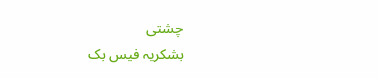چشتی
بشکریہ فیس بک